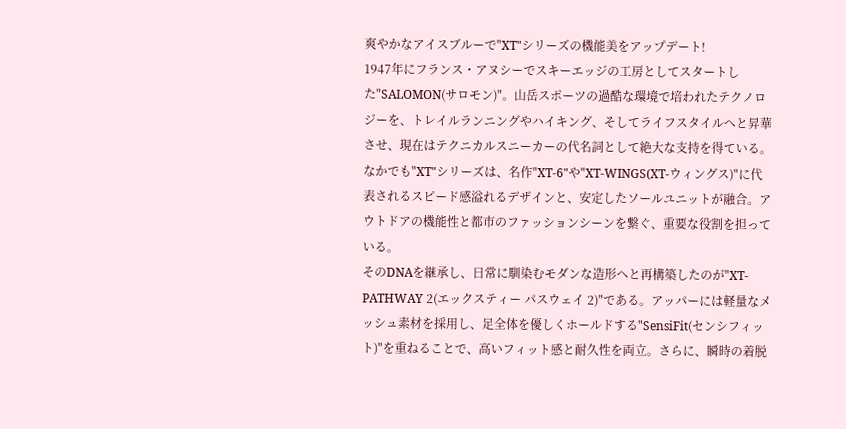爽やかなアイスブルーで"XT"シリーズの機能美をアップデート!
1947年にフランス・アヌシーでスキーエッジの工房としてスタートした"SALOMON(サロモン)"。山岳スポーツの過酷な環境で培われたテクノロジーを、トレイルランニングやハイキング、そしてライフスタイルへと昇華させ、現在はテクニカルスニーカーの代名詞として絶大な支持を得ている。なかでも"XT"シリーズは、名作"XT-6"や"XT-WINGS(XT-ウィングス)"に代表されるスピード感溢れるデザインと、安定したソールユニットが融合。アウトドアの機能性と都市のファッションシーンを繋ぐ、重要な役割を担っている。
そのDNAを継承し、日常に馴染むモダンな造形へと再構築したのが"XT-PATHWAY 2(エックスティー パスウェイ 2)"である。アッパーには軽量なメッシュ素材を採用し、足全体を優しくホールドする"SensiFit(センシフィット)"を重ねることで、高いフィット感と耐久性を両立。さらに、瞬時の着脱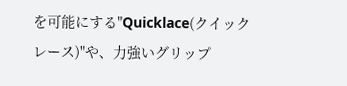を可能にする"Quicklace(クイックレース)"や、力強いグリップ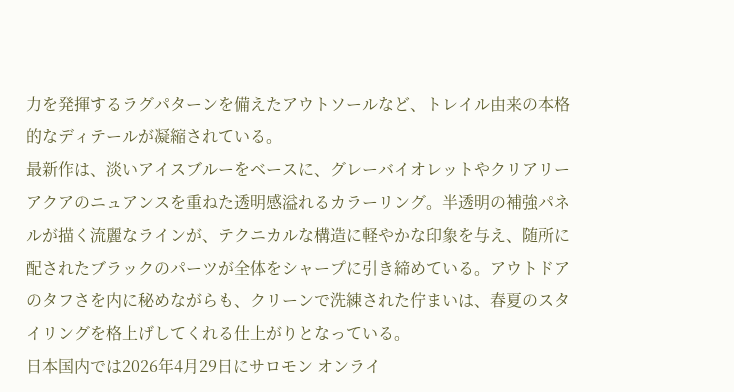力を発揮するラグパターンを備えたアウトソールなど、トレイル由来の本格的なディテールが凝縮されている。
最新作は、淡いアイスブルーをベースに、グレーバイオレットやクリアリーアクアのニュアンスを重ねた透明感溢れるカラーリング。半透明の補強パネルが描く流麗なラインが、テクニカルな構造に軽やかな印象を与え、随所に配されたブラックのパーツが全体をシャープに引き締めている。アウトドアのタフさを内に秘めながらも、クリーンで洗練された佇まいは、春夏のスタイリングを格上げしてくれる仕上がりとなっている。
日本国内では2026年4月29日にサロモン オンライ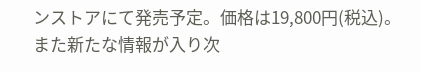ンストアにて発売予定。価格は19,800円(税込)。また新たな情報が入り次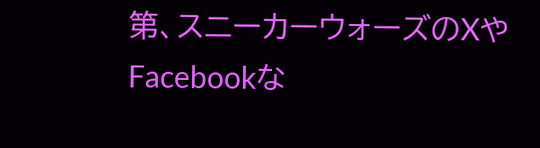第、スニーカーウォーズのXやFacebookな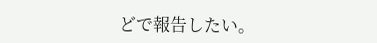どで報告したい。